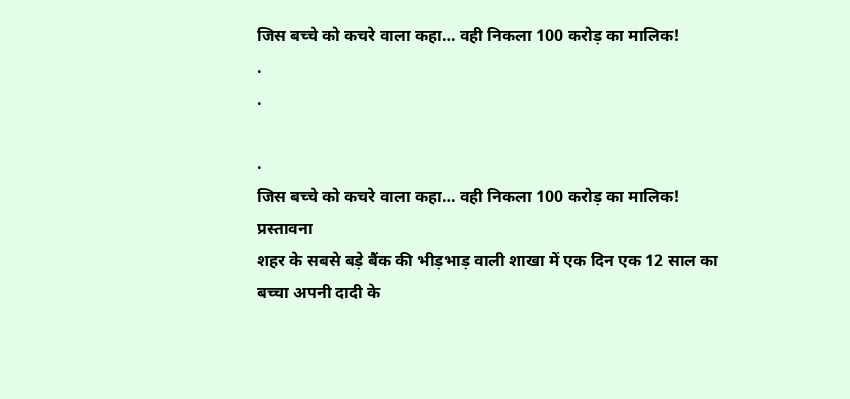जिस बच्चे को कचरे वाला कहा… वही निकला 100 करोड़ का मालिक!
.
.

.
जिस बच्चे को कचरे वाला कहा… वही निकला 100 करोड़ का मालिक!
प्रस्तावना
शहर के सबसे बड़े बैंक की भीड़भाड़ वाली शाखा में एक दिन एक 12 साल का बच्चा अपनी दादी के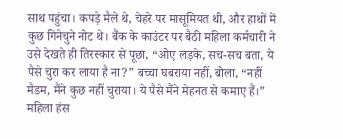साथ पहुंचा। कपड़े मैले थे, चेहरे पर मासूमियत थी, और हाथों में कुछ गिनेचुने नोट थे। बैंक के काउंटर पर बैठी महिला कर्मचारी ने उसे देखते ही तिरस्कार से पूछा, “ओए लड़के, सच-सच बता, ये पैसे चुरा कर लाया है ना?” बच्चा घबराया नहीं, बोला, “नहीं मैडम, मैंने कुछ नहीं चुराया। ये पैसे मैंने मेहनत से कमाए हैं।”
महिला हंस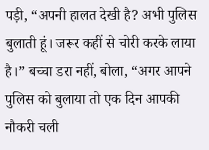पड़ी, “अपनी हालत देखी है? अभी पुलिस बुलाती हूं। जरूर कहीं से चोरी करके लाया है।” बच्चा डरा नहीं, बोला, “अगर आपने पुलिस को बुलाया तो एक दिन आपकी नौकरी चली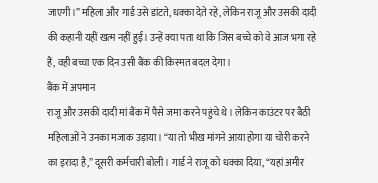जाएगी।” महिला और गार्ड उसे डांटते, धक्का देते रहे, लेकिन राजू और उसकी दादी की कहानी यहीं खत्म नहीं हुई। उन्हें क्या पता था कि जिस बच्चे को वे आज भगा रहे हैं, वही बच्चा एक दिन उसी बैंक की किस्मत बदल देगा।
बैंक में अपमान
राजू और उसकी दादी मां बैंक में पैसे जमा करने पहुंचे थे। लेकिन काउंटर पर बैठी महिलाओं ने उनका मजाक उड़ाया। “या तो भीख मांगने आया होगा या चोरी करने का इरादा है,” दूसरी कर्मचारी बोली। गार्ड ने राजू को धक्का दिया, “यहां अमीर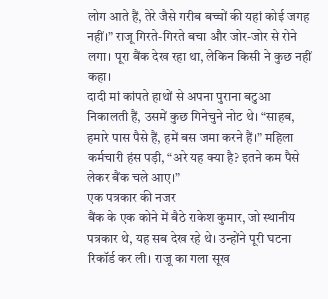लोग आते हैं, तेरे जैसे गरीब बच्चों की यहां कोई जगह नहीं।” राजू गिरते-गिरते बचा और जोर-जोर से रोने लगा। पूरा बैंक देख रहा था, लेकिन किसी ने कुछ नहीं कहा।
दादी मां कांपते हाथों से अपना पुराना बटुआ निकालती हैं, उसमें कुछ गिनेचुने नोट थे। “साहब, हमारे पास पैसे हैं, हमें बस जमा करने हैं।” महिला कर्मचारी हंस पड़ी, “अरे यह क्या है? इतने कम पैसे लेकर बैंक चले आए।”
एक पत्रकार की नजर
बैंक के एक कोने में बैठे राकेश कुमार, जो स्थानीय पत्रकार थे, यह सब देख रहे थे। उन्होंने पूरी घटना रिकॉर्ड कर ली। राजू का गला सूख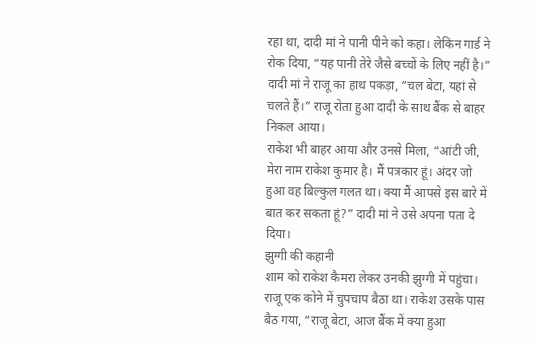रहा था, दादी मां ने पानी पीने को कहा। लेकिन गार्ड ने रोक दिया, “यह पानी तेरे जैसे बच्चों के लिए नहीं है।” दादी मां ने राजू का हाथ पकड़ा, “चल बेटा, यहां से चलते हैं।” राजू रोता हुआ दादी के साथ बैंक से बाहर निकल आया।
राकेश भी बाहर आया और उनसे मिला, “आंटी जी, मेरा नाम राकेश कुमार है। मैं पत्रकार हूं। अंदर जो हुआ वह बिल्कुल गलत था। क्या मैं आपसे इस बारे में बात कर सकता हूं?” दादी मां ने उसे अपना पता दे दिया।
झुग्गी की कहानी
शाम को राकेश कैमरा लेकर उनकी झुग्गी में पहुंचा। राजू एक कोने में चुपचाप बैठा था। राकेश उसके पास बैठ गया, “राजू बेटा, आज बैंक में क्या हुआ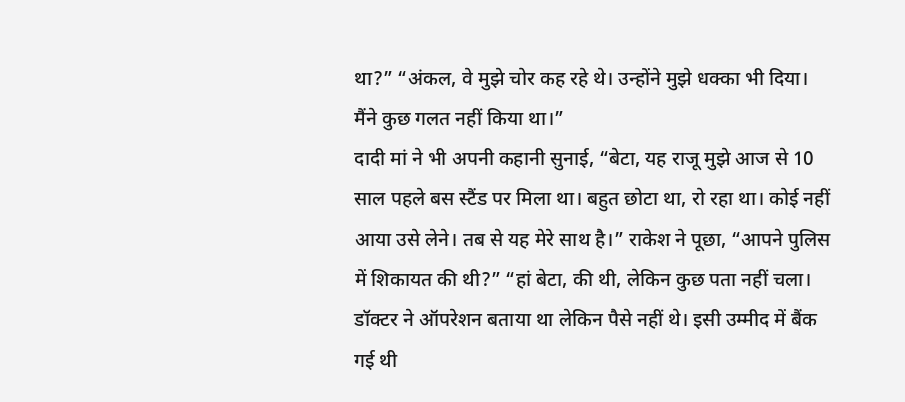था?” “अंकल, वे मुझे चोर कह रहे थे। उन्होंने मुझे धक्का भी दिया। मैंने कुछ गलत नहीं किया था।”
दादी मां ने भी अपनी कहानी सुनाई, “बेटा, यह राजू मुझे आज से 10 साल पहले बस स्टैंड पर मिला था। बहुत छोटा था, रो रहा था। कोई नहीं आया उसे लेने। तब से यह मेरे साथ है।” राकेश ने पूछा, “आपने पुलिस में शिकायत की थी?” “हां बेटा, की थी, लेकिन कुछ पता नहीं चला। डॉक्टर ने ऑपरेशन बताया था लेकिन पैसे नहीं थे। इसी उम्मीद में बैंक गई थी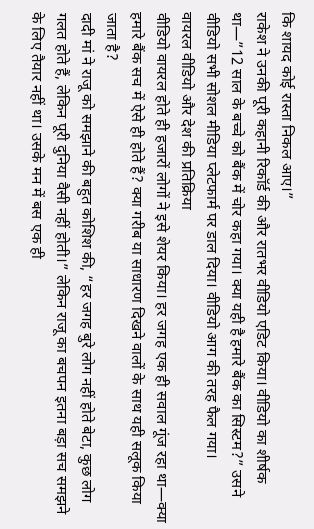कि शायद कोई रास्ता निकल आए।”
राकेश ने उनकी पूरी कहानी रिकॉर्ड की और रातभर वीडियो एडिट किया। वीडियो का शीर्षक था—”12 साल के बच्चे को बैंक में चोर कहा गया। क्या यही है हमारे बैंक का सिस्टम?” उसने वीडियो सभी सोशल मीडिया प्लेटफार्म पर डाल दिया। वीडियो आग की तरह फैल गया।
वायरल वीडियो और देश की प्रतिक्रिया
वीडियो वायरल होते ही हजारों लोगों ने इसे शेयर किया। हर जगह एक ही सवाल गूंज रहा था—क्या हमारे बैंक सच में ऐसे ही होते हैं? क्या गरीब या साधारण दिखने वालों के साथ यही सलूक किया जाता है?
दादी मां ने राजू को समझाने की बहुत कोशिश की, “हर जगह बुरे लोग नहीं होते बेटा, कुछ लोग गलत होते हैं, लेकिन पूरी दुनिया वैसी नहीं होती।” लेकिन राजू का बचपन इतना बड़ा सच समझने के लिए तैयार नहीं था। उसके मन में बस एक ही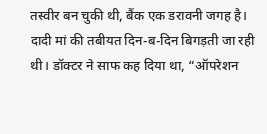तस्वीर बन चुकी थी, बैंक एक डरावनी जगह है।
दादी मां की तबीयत दिन-ब-दिन बिगड़ती जा रही थी। डॉक्टर ने साफ कह दिया था, “ऑपरेशन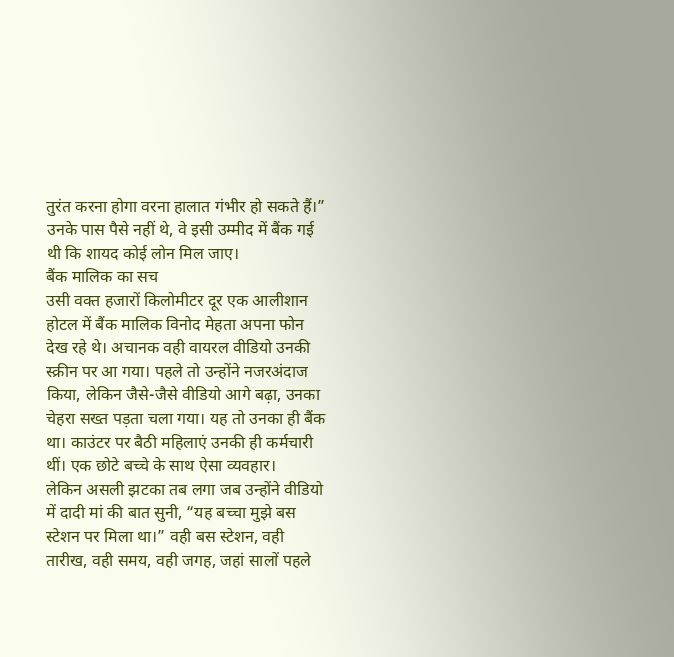तुरंत करना होगा वरना हालात गंभीर हो सकते हैं।” उनके पास पैसे नहीं थे, वे इसी उम्मीद में बैंक गई थी कि शायद कोई लोन मिल जाए।
बैंक मालिक का सच
उसी वक्त हजारों किलोमीटर दूर एक आलीशान होटल में बैंक मालिक विनोद मेहता अपना फोन देख रहे थे। अचानक वही वायरल वीडियो उनकी स्क्रीन पर आ गया। पहले तो उन्होंने नजरअंदाज किया, लेकिन जैसे-जैसे वीडियो आगे बढ़ा, उनका चेहरा सख्त पड़ता चला गया। यह तो उनका ही बैंक था। काउंटर पर बैठी महिलाएं उनकी ही कर्मचारी थीं। एक छोटे बच्चे के साथ ऐसा व्यवहार।
लेकिन असली झटका तब लगा जब उन्होंने वीडियो में दादी मां की बात सुनी, “यह बच्चा मुझे बस स्टेशन पर मिला था।” वही बस स्टेशन, वही तारीख, वही समय, वही जगह, जहां सालों पहले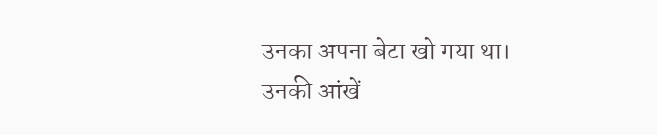उनका अपना बेटा खो गया था। उनकी आंखें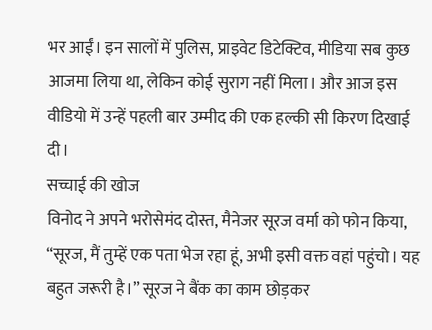भर आईं। इन सालों में पुलिस, प्राइवेट डिटेक्टिव, मीडिया सब कुछ आजमा लिया था, लेकिन कोई सुराग नहीं मिला। और आज इस वीडियो में उन्हें पहली बार उम्मीद की एक हल्की सी किरण दिखाई दी।
सच्चाई की खोज
विनोद ने अपने भरोसेमंद दोस्त, मैनेजर सूरज वर्मा को फोन किया, “सूरज, मैं तुम्हें एक पता भेज रहा हूं, अभी इसी वक्त वहां पहुंचो। यह बहुत जरूरी है।” सूरज ने बैंक का काम छोड़कर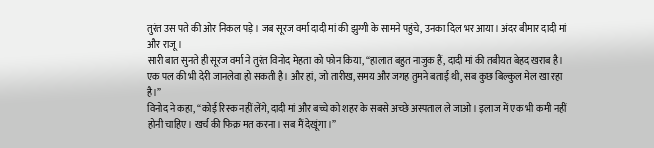तुरंत उस पते की ओर निकल पड़े। जब सूरज वर्मा दादी मां की झुग्गी के सामने पहुंचे, उनका दिल भर आया। अंदर बीमार दादी मां और राजू।
सारी बात सुनते ही सूरज वर्मा ने तुरंत विनोद मेहता को फोन किया, “हालात बहुत नाजुक हैं, दादी मां की तबीयत बेहद खराब है। एक पल की भी देरी जानलेवा हो सकती है। और हां, जो तारीख, समय और जगह तुमने बताई थी, सब कुछ बिल्कुल मेल खा रहा है।”
विनोद ने कहा, “कोई रिस्क नहीं लेंगे, दादी मां और बच्चे को शहर के सबसे अच्छे अस्पताल ले जाओ। इलाज में एक भी कमी नहीं होनी चाहिए। खर्च की फिक्र मत करना। सब मैं देखूंगा।”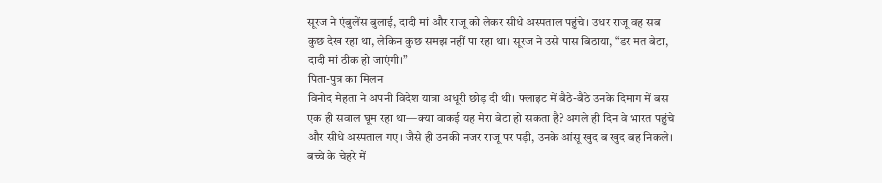सूरज ने एंबुलेंस बुलाई, दादी मां और राजू को लेकर सीधे अस्पताल पहुंचे। उधर राजू वह सब कुछ देख रहा था, लेकिन कुछ समझ नहीं पा रहा था। सूरज ने उसे पास बिठाया, “डर मत बेटा, दादी मां ठीक हो जाएंगी।”
पिता-पुत्र का मिलन
विनोद मेहता ने अपनी विदेश यात्रा अधूरी छोड़ दी थी। फ्लाइट में बैठे-बैठे उनके दिमाग में बस एक ही सवाल घूम रहा था—क्या वाकई यह मेरा बेटा हो सकता है? अगले ही दिन वे भारत पहुंचे और सीधे अस्पताल गए। जैसे ही उनकी नजर राजू पर पड़ी, उनके आंसू खुद ब खुद बह निकले। बच्चे के चेहरे में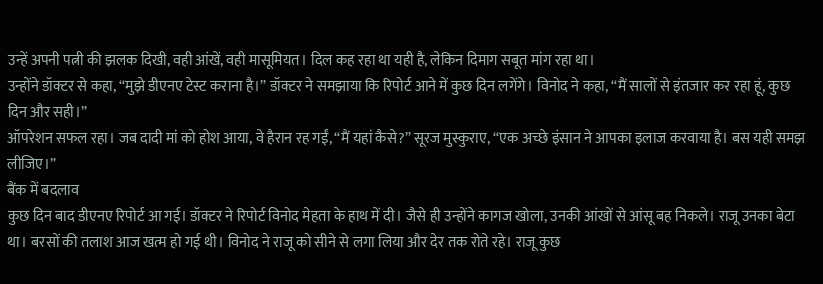उन्हें अपनी पत्नी की झलक दिखी, वही आंखें, वही मासूमियत। दिल कह रहा था यही है, लेकिन दिमाग सबूत मांग रहा था।
उन्होंने डॉक्टर से कहा, “मुझे डीएनए टेस्ट कराना है।” डॉक्टर ने समझाया कि रिपोर्ट आने में कुछ दिन लगेंगे। विनोद ने कहा, “मैं सालों से इंतजार कर रहा हूं, कुछ दिन और सही।”
ऑपरेशन सफल रहा। जब दादी मां को होश आया, वे हैरान रह गईं, “मैं यहां कैसे?” सूरज मुस्कुराए, “एक अच्छे इंसान ने आपका इलाज करवाया है। बस यही समझ लीजिए।”
बैंक में बदलाव
कुछ दिन बाद डीएनए रिपोर्ट आ गई। डॉक्टर ने रिपोर्ट विनोद मेहता के हाथ में दी। जैसे ही उन्होंने कागज खोला, उनकी आंखों से आंसू बह निकले। राजू उनका बेटा था। बरसों की तलाश आज खत्म हो गई थी। विनोद ने राजू को सीने से लगा लिया और देर तक रोते रहे। राजू कुछ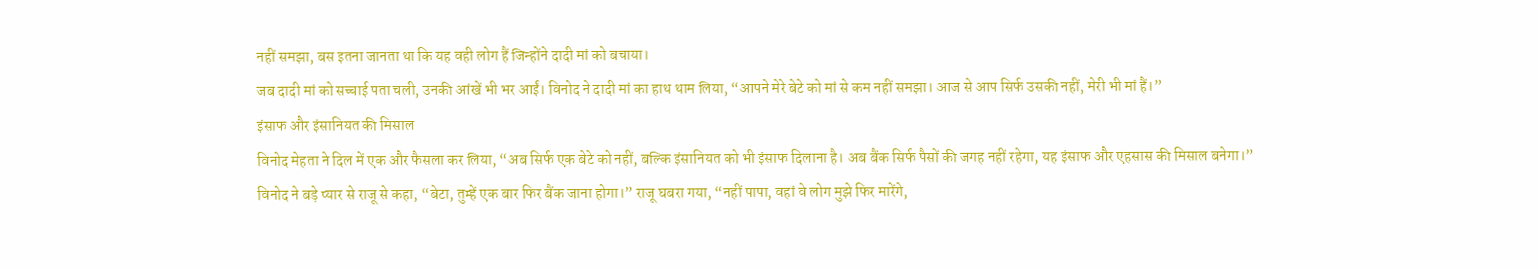नहीं समझा, बस इतना जानता था कि यह वही लोग हैं जिन्होंने दादी मां को बचाया।
जब दादी मां को सच्चाई पता चली, उनकी आंखें भी भर आईं। विनोद ने दादी मां का हाथ थाम लिया, “आपने मेरे बेटे को मां से कम नहीं समझा। आज से आप सिर्फ उसकी नहीं, मेरी भी मां हैं।”
इंसाफ और इंसानियत की मिसाल
विनोद मेहता ने दिल में एक और फैसला कर लिया, “अब सिर्फ एक बेटे को नहीं, बल्कि इंसानियत को भी इंसाफ दिलाना है। अब बैंक सिर्फ पैसों की जगह नहीं रहेगा, यह इंसाफ और एहसास की मिसाल बनेगा।”
विनोद ने बड़े प्यार से राजू से कहा, “बेटा, तुम्हें एक बार फिर बैंक जाना होगा।” राजू घबरा गया, “नहीं पापा, वहां वे लोग मुझे फिर मारेंगे,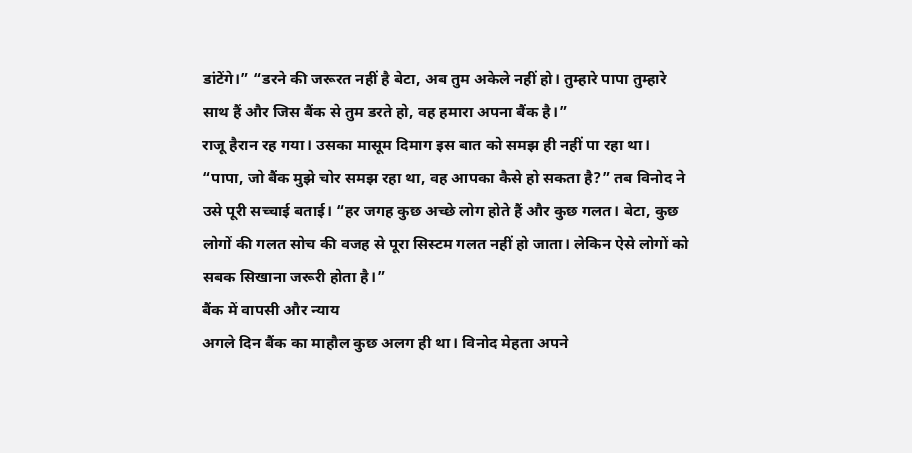डांटेंगे।” “डरने की जरूरत नहीं है बेटा, अब तुम अकेले नहीं हो। तुम्हारे पापा तुम्हारे साथ हैं और जिस बैंक से तुम डरते हो, वह हमारा अपना बैंक है।”
राजू हैरान रह गया। उसका मासूम दिमाग इस बात को समझ ही नहीं पा रहा था। “पापा, जो बैंक मुझे चोर समझ रहा था, वह आपका कैसे हो सकता है?” तब विनोद ने उसे पूरी सच्चाई बताई। “हर जगह कुछ अच्छे लोग होते हैं और कुछ गलत। बेटा, कुछ लोगों की गलत सोच की वजह से पूरा सिस्टम गलत नहीं हो जाता। लेकिन ऐसे लोगों को सबक सिखाना जरूरी होता है।”
बैंक में वापसी और न्याय
अगले दिन बैंक का माहौल कुछ अलग ही था। विनोद मेहता अपने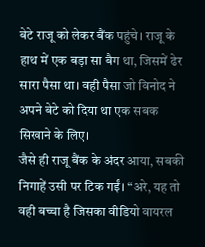बेटे राजू को लेकर बैंक पहुंचे। राजू के हाथ में एक बड़ा सा बैग था, जिसमें ढेर सारा पैसा था। वही पैसा जो विनोद ने अपने बेटे को दिया था एक सबक सिखाने के लिए।
जैसे ही राजू बैंक के अंदर आया, सबकी निगाहें उसी पर टिक गईं। “अरे, यह तो वही बच्चा है जिसका वीडियो वायरल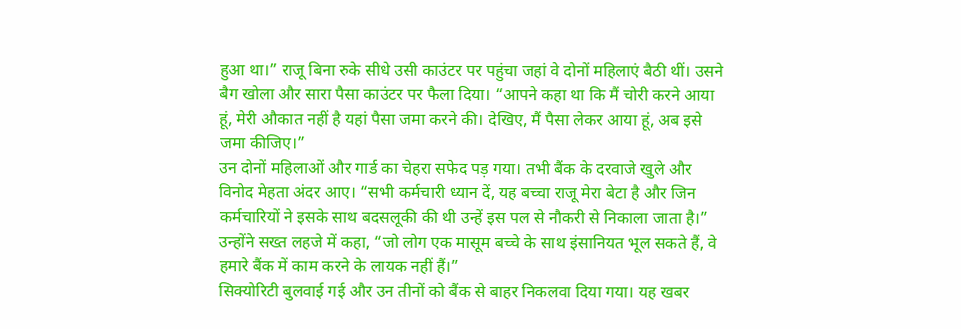हुआ था।” राजू बिना रुके सीधे उसी काउंटर पर पहुंचा जहां वे दोनों महिलाएं बैठी थीं। उसने बैग खोला और सारा पैसा काउंटर पर फैला दिया। “आपने कहा था कि मैं चोरी करने आया हूं, मेरी औकात नहीं है यहां पैसा जमा करने की। देखिए, मैं पैसा लेकर आया हूं, अब इसे जमा कीजिए।”
उन दोनों महिलाओं और गार्ड का चेहरा सफेद पड़ गया। तभी बैंक के दरवाजे खुले और विनोद मेहता अंदर आए। “सभी कर्मचारी ध्यान दें, यह बच्चा राजू मेरा बेटा है और जिन कर्मचारियों ने इसके साथ बदसलूकी की थी उन्हें इस पल से नौकरी से निकाला जाता है।” उन्होंने सख्त लहजे में कहा, “जो लोग एक मासूम बच्चे के साथ इंसानियत भूल सकते हैं, वे हमारे बैंक में काम करने के लायक नहीं हैं।”
सिक्योरिटी बुलवाई गई और उन तीनों को बैंक से बाहर निकलवा दिया गया। यह खबर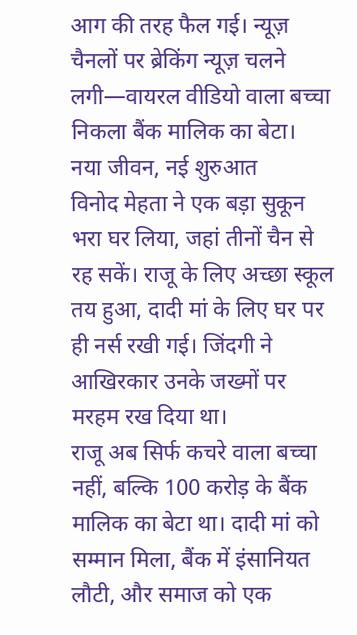आग की तरह फैल गई। न्यूज़ चैनलों पर ब्रेकिंग न्यूज़ चलने लगी—वायरल वीडियो वाला बच्चा निकला बैंक मालिक का बेटा।
नया जीवन, नई शुरुआत
विनोद मेहता ने एक बड़ा सुकून भरा घर लिया, जहां तीनों चैन से रह सकें। राजू के लिए अच्छा स्कूल तय हुआ, दादी मां के लिए घर पर ही नर्स रखी गई। जिंदगी ने आखिरकार उनके जख्मों पर मरहम रख दिया था।
राजू अब सिर्फ कचरे वाला बच्चा नहीं, बल्कि 100 करोड़ के बैंक मालिक का बेटा था। दादी मां को सम्मान मिला, बैंक में इंसानियत लौटी, और समाज को एक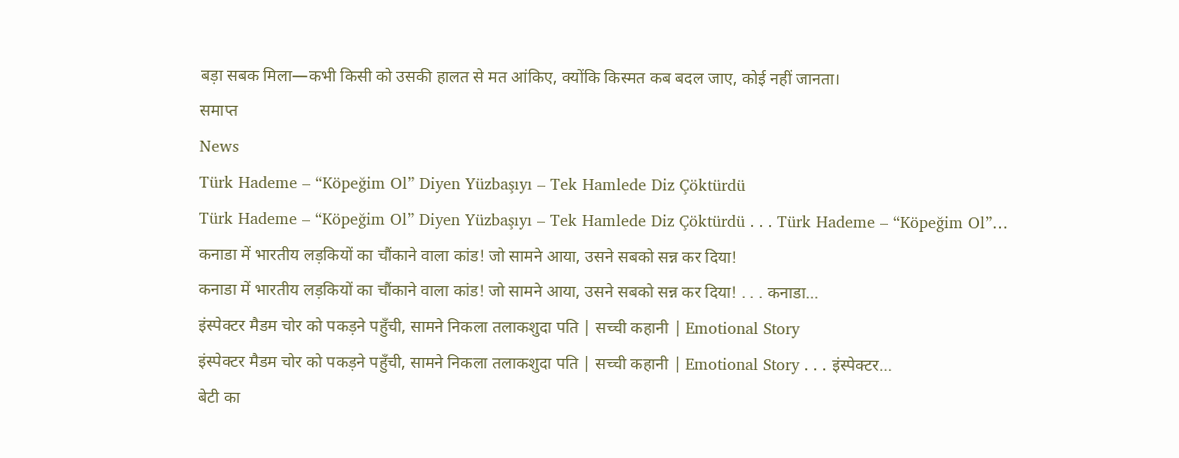बड़ा सबक मिला—कभी किसी को उसकी हालत से मत आंकिए, क्योंकि किस्मत कब बदल जाए, कोई नहीं जानता।
समाप्त
News
Türk Hademe – “Köpeğim Ol” Diyen Yüzbaşıyı – Tek Hamlede Diz Çöktürdü
Türk Hademe – “Köpeğim Ol” Diyen Yüzbaşıyı – Tek Hamlede Diz Çöktürdü . . . Türk Hademe – “Köpeğim Ol”…
कनाडा में भारतीय लड़कियों का चौंकाने वाला कांड! जो सामने आया, उसने सबको सन्न कर दिया!
कनाडा में भारतीय लड़कियों का चौंकाने वाला कांड! जो सामने आया, उसने सबको सन्न कर दिया! . . . कनाडा…
इंस्पेक्टर मैडम चोर को पकड़ने पहुँची, सामने निकला तलाकशुदा पति | सच्ची कहानी | Emotional Story
इंस्पेक्टर मैडम चोर को पकड़ने पहुँची, सामने निकला तलाकशुदा पति | सच्ची कहानी | Emotional Story . . . इंस्पेक्टर…
बेटी का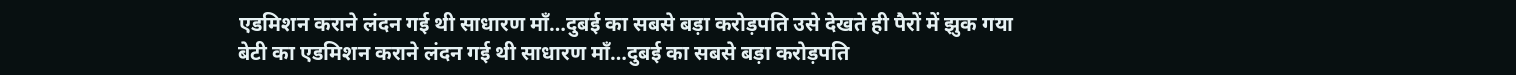एडमिशन कराने लंदन गई थी साधारण माँ…दुबई का सबसे बड़ा करोड़पति उसे देखते ही पैरों में झुक गया
बेटी का एडमिशन कराने लंदन गई थी साधारण माँ…दुबई का सबसे बड़ा करोड़पति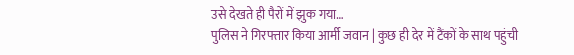उसे देखते ही पैरों में झुक गया…
पुलिस ने गिरफ्तार किया आर्मी जवान | कुछ ही देर में टैंकों के साथ पहुंची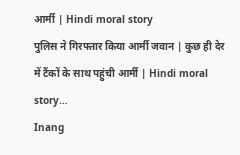आर्मी | Hindi moral story
पुलिस ने गिरफ्तार किया आर्मी जवान | कुछ ही देर में टैंकों के साथ पहुंची आर्मी | Hindi moral story…
Inang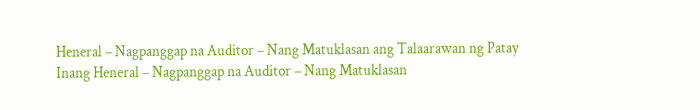Heneral – Nagpanggap na Auditor – Nang Matuklasan ang Talaarawan ng Patay
Inang Heneral – Nagpanggap na Auditor – Nang Matuklasan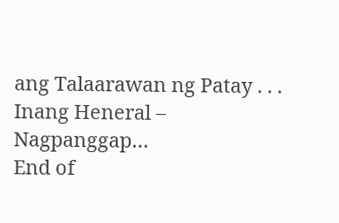ang Talaarawan ng Patay . . . Inang Heneral – Nagpanggap…
End of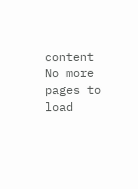content
No more pages to load